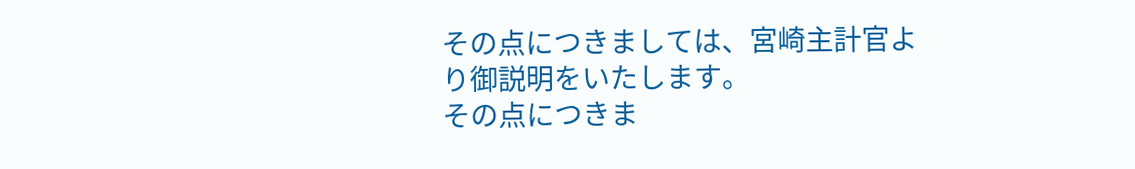その点につきましては、宮崎主計官より御説明をいたします。
その点につきま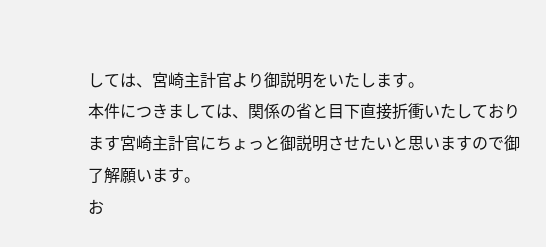しては、宮崎主計官より御説明をいたします。
本件につきましては、関係の省と目下直接折衝いたしております宮崎主計官にちょっと御説明させたいと思いますので御了解願います。
お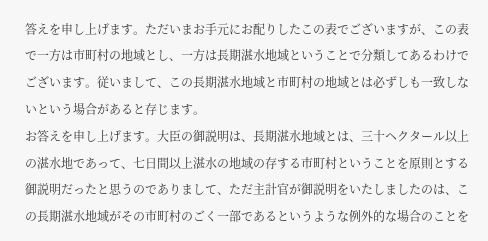答えを申し上げます。ただいまお手元にお配りしたこの表でございますが、この表で一方は市町村の地域とし、一方は長期湛水地域ということで分類してあるわけでございます。従いまして、この長期湛水地域と市町村の地域とは必ずしも一致しないという場合があると存じます。
お答えを申し上げます。大臣の御説明は、長期湛水地域とは、三十ヘクタール以上の湛水地であって、七日間以上湛水の地域の存する市町村ということを原則とする御説明だったと思うのでありまして、ただ主計官が御説明をいたしましたのは、この長期湛水地域がその市町村のごく一部であるというような例外的な場合のことを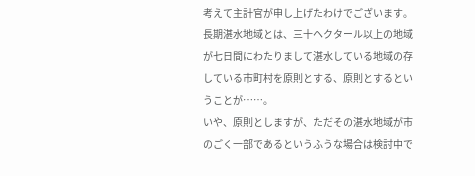考えて主計官が申し上げたわけでございます。
長期湛水地域とは、三十ヘクタール以上の地域が七日間にわたりまして湛水している地域の存している市町村を原則とする、原則とするということが……。
いや、原則としますが、ただその湛水地域が市のごく一部であるというふうな場合は検討中で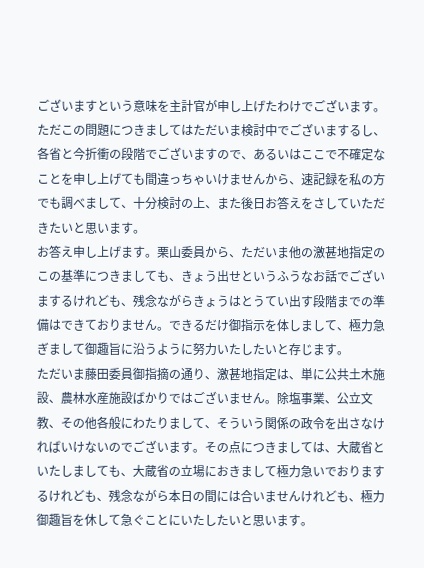ございますという意味を主計官が申し上げたわけでございます。ただこの問題につきましてはただいま検討中でございまするし、各省と今折衝の段階でございますので、あるいはここで不確定なことを申し上げても間違っちゃいけませんから、速記録を私の方でも調べまして、十分検討の上、また後日お答えをさしていただきたいと思います。
お答え申し上げます。栗山委員から、ただいま他の激甚地指定のこの基準につきましても、きょう出せというふうなお話でございまするけれども、残念ながらきょうはとうてい出す段階までの準備はできておりません。できるだけ御指示を体しまして、極力急ぎまして御趣旨に沿うように努力いたしたいと存じます。
ただいま藤田委員御指摘の通り、激甚地指定は、単に公共土木施設、農林水産施設ばかりではございません。除塩事業、公立文教、その他各般にわたりまして、そういう関係の政令を出さなければいけないのでございます。その点につきましては、大蔵省といたしましても、大蔵省の立場におきまして極力急いでおりまするけれども、残念ながら本日の間には合いませんけれども、極力御趣旨を休して急ぐことにいたしたいと思います。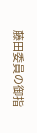藤田委員の御指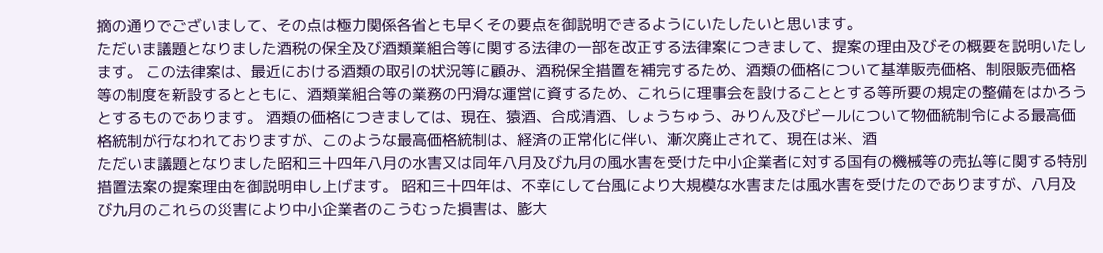摘の通りでございまして、その点は極力関係各省とも早くその要点を御説明できるようにいたしたいと思います。
ただいま議題となりました酒税の保全及び酒類業組合等に関する法律の一部を改正する法律案につきまして、提案の理由及びその概要を説明いたします。 この法律案は、最近における酒類の取引の状況等に顧み、酒税保全措置を補完するため、酒類の価格について基準販売価格、制限販売価格等の制度を新設するとともに、酒類業組合等の業務の円滑な運営に資するため、これらに理事会を設けることとする等所要の規定の整備をはかろうとするものであります。 酒類の価格につきましては、現在、猿酒、合成清酒、しょうちゅう、みりん及びビールについて物価統制令による最高価格統制が行なわれておりますが、このような最高価格統制は、経済の正常化に伴い、漸次廃止されて、現在は米、酒
ただいま議題となりました昭和三十四年八月の水害又は同年八月及び九月の風水害を受けた中小企業者に対する国有の機械等の売払等に関する特別措置法案の提案理由を御説明申し上げます。 昭和三十四年は、不幸にして台風により大規模な水害または風水害を受けたのでありますが、八月及び九月のこれらの災害により中小企業者のこうむった損害は、膨大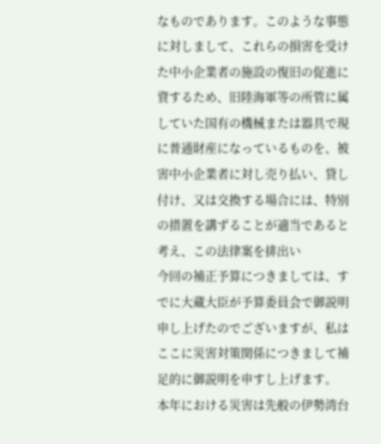なものであります。このような事態に対しまして、これらの損害を受けた中小企業者の施設の復旧の促進に資するため、旧陸海軍等の所管に属していた国有の機械または器具で現に普通財産になっているものを、被害中小企業者に対し売り払い、貸し付け、又は交換する場合には、特別の措置を講ずることが適当であると考え、この法律案を排出い
今回の補正予算につきましては、すでに大蔵大臣が予算委員会で御説明申し上げたのでございますが、私はここに災害対策関係につきまして補足的に御説明を申すし上げます。 本年における災害は先般の伊勢湾台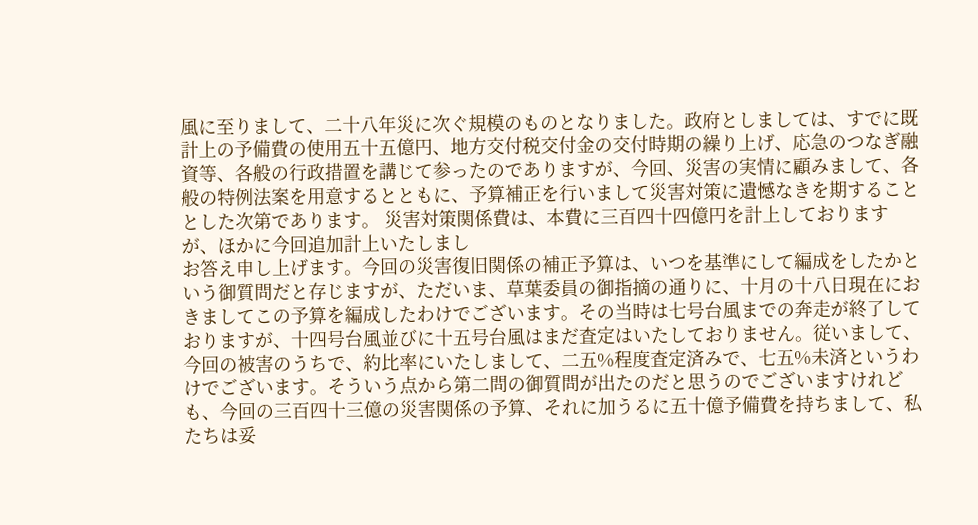風に至りまして、二十八年災に次ぐ規模のものとなりました。政府としましては、すでに既計上の予備費の使用五十五億円、地方交付税交付金の交付時期の繰り上げ、応急のつなぎ融資等、各般の行政措置を講じて参ったのでありますが、今回、災害の実情に顧みまして、各般の特例法案を用意するとともに、予算補正を行いまして災害対策に遺憾なきを期することとした次第であります。 災害対策関係費は、本費に三百四十四億円を計上しておりますが、ほかに今回追加計上いたしまし
お答え申し上げます。今回の災害復旧関係の補正予算は、いつを基準にして編成をしたかという御質問だと存じますが、ただいま、草葉委員の御指摘の通りに、十月の十八日現在におきましてこの予算を編成したわけでございます。その当時は七号台風までの奔走が終了しておりますが、十四号台風並びに十五号台風はまだ査定はいたしておりません。従いまして、今回の被害のうちで、約比率にいたしまして、二五%程度査定済みで、七五%未済というわけでございます。そういう点から第二問の御質問が出たのだと思うのでございますけれども、今回の三百四十三億の災害関係の予算、それに加うるに五十億予備費を持ちまして、私たちは妥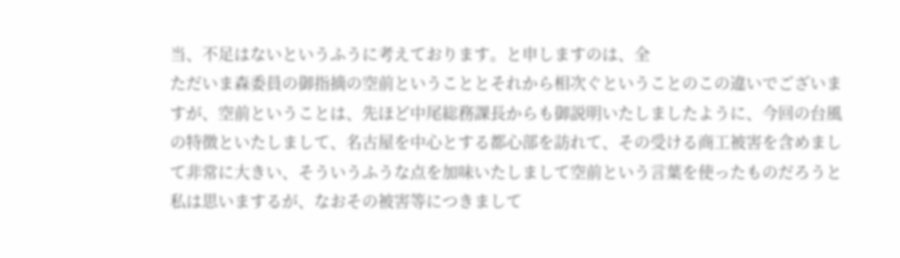当、不足はないというふうに考えております。と申しますのは、全
ただいま森委員の御指摘の空前ということとそれから相次ぐということのこの違いでございますが、空前ということは、先ほど中尾総務課長からも御説明いたしましたように、今回の台風の特徴といたしまして、名古屋を中心とする都心部を訪れて、その受ける商工被害を含めまして非常に大きい、そういうふうな点を加味いたしまして空前という言葉を使ったものだろうと私は思いまするが、なおその被害等につきまして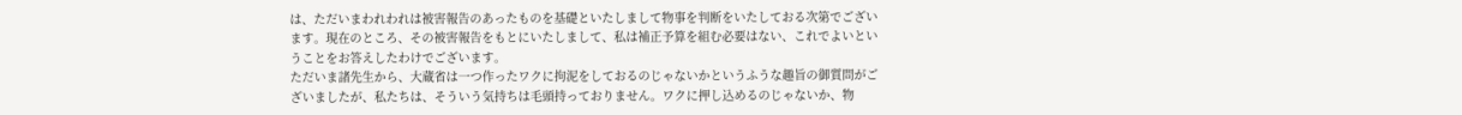は、ただいまわれわれは被害報告のあったものを基礎といたしまして物事を判断をいたしておる次第でございます。現在のところ、その被害報告をもとにいたしまして、私は補正予算を組む必要はない、これでよいということをお答えしたわけでございます。
ただいま諸先生から、大蔵省は一つ作ったワクに拘泥をしておるのじゃないかというふうな趣旨の御質問がございましたが、私たちは、そういう気持ちは毛頭持っておりません。ワクに押し込めるのじゃないか、物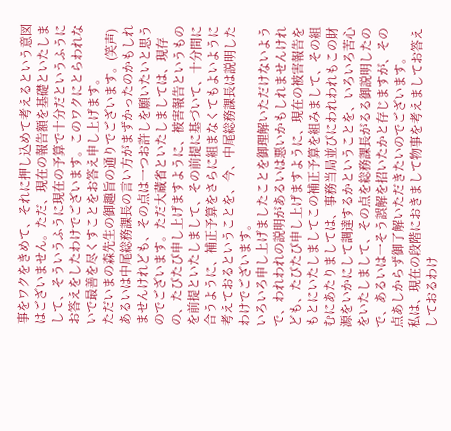事をワクをきめて、それに押し込めて考えるという意図はございません。ただ、現在の報告額を基礎といたしまして、そういうふうに現在の予算で十分だというふうにお答えをしたわけでございます。このワクにとらわれないで最善を尽くすことをお答え申し上げます。
ただいまの森先生の御趣旨の通りでございます。(笑声)
あるいは中尾総務課長の言い方がまずかったのかもしれませんけれども、その点は一つお許しを願いたいと思うのでございます。ただ大蔵省といたしましては、現存の、たびたび申し上げますように、被害報告というものを前提といたしまして、その前提に基づいて、十分間に合うように、補正予算をさらに組まなくてもよいように考えておるということを、今、中尾総務課長は説明したわけでございます。
いろいろ申し上げましたことを御理解いただけないようで、われわれの説明があるいは悪いかもしれませんけれども、たびたび申し上げますように、現在の被害報告をもとにいたしましてこの補正予算を組みまして、その組むにあたりましては、事務当局並びにわれわれもこの財源をいかにして調達するかということを、いろいろ苦心をいたしまして、その点を総務課長がるる御説明したので、あるいは一そう誤解を招いたかと存じますが、その点あしからず御了解いただきたいのでございます。
私は、現在の段階におきまして物事を考えましてお答えしておるわけ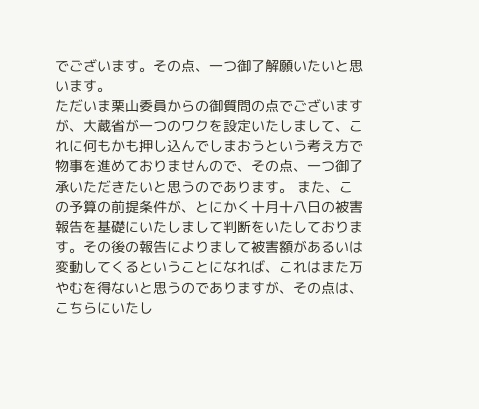でございます。その点、一つ御了解願いたいと思います。
ただいま栗山委員からの御質問の点でございますが、大蔵省が一つのワクを設定いたしまして、これに何もかも押し込んでしまおうという考え方で物事を進めておりませんので、その点、一つ御了承いただきたいと思うのであります。 また、この予算の前提条件が、とにかく十月十八日の被害報告を基礎にいたしまして判断をいたしております。その後の報告によりまして被害額があるいは変動してくるということになれば、これはまた万やむを得ないと思うのでありますが、その点は、こちらにいたし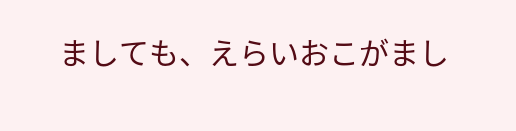ましても、えらいおこがまし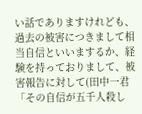い話でありますけれども、過去の被害につきまして相当自信といいまするか、経験を持っておりまして、被害報告に対して(田中一君「その自信が五千人殺し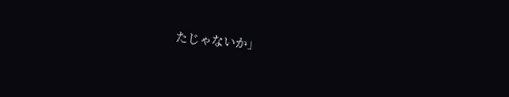たじゃないか」